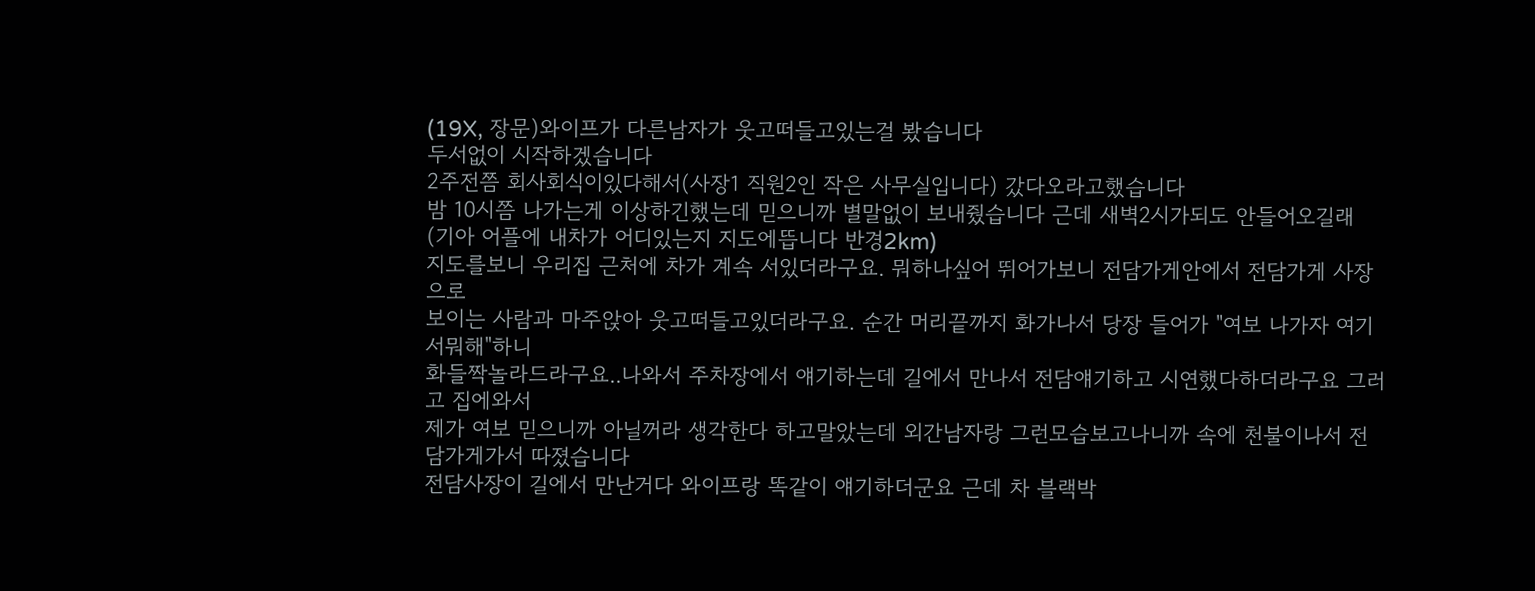(19X, 장문)와이프가 다른남자가 웃고떠들고있는걸 봤습니다
두서없이 시작하겠습니다
2주전쯤 회사회식이있다해서(사장1 직원2인 작은 사무실입니다) 갔다오라고했습니다
밤 10시쯤 나가는게 이상하긴했는데 믿으니까 별말없이 보내줬습니다 근데 새벽2시가되도 안들어오길래
(기아 어플에 내차가 어디있는지 지도에뜹니다 반경2km)
지도를보니 우리집 근처에 차가 계속 서있더라구요. 뭐하나싶어 뛰어가보니 전담가게안에서 전담가게 사장으로
보이는 사람과 마주앉아 웃고떠들고있더라구요. 순간 머리끝까지 화가나서 당장 들어가 "여보 나가자 여기서뭐해"하니
화들짝놀라드라구요..나와서 주차장에서 얘기하는데 길에서 만나서 전담얘기하고 시연했다하더라구요 그러고 집에와서
제가 여보 믿으니까 아닐꺼라 생각한다 하고말았는데 외간남자랑 그런모습보고나니까 속에 천불이나서 전담가게가서 따졌습니다
전담사장이 길에서 만난거다 와이프랑 똑같이 얘기하더군요 근데 차 블랙박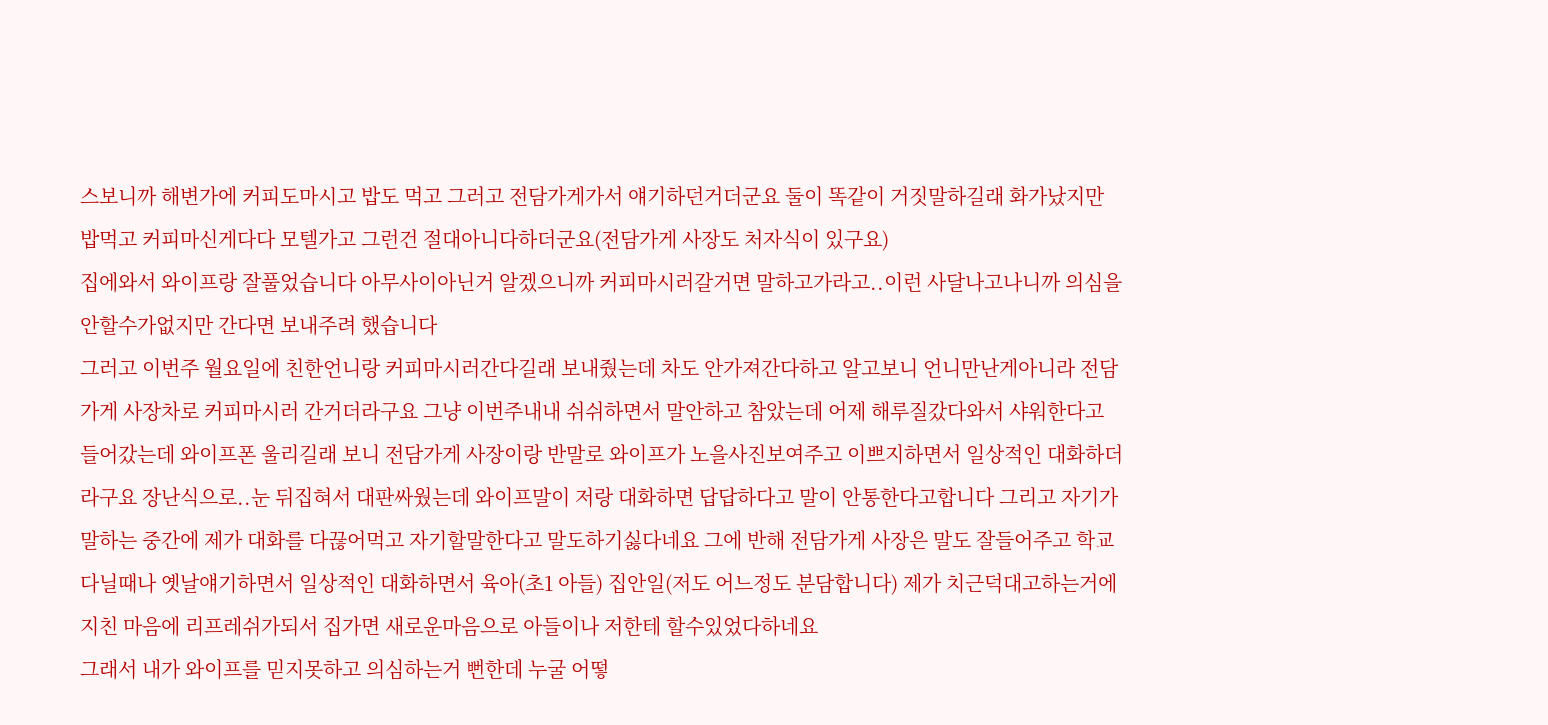스보니까 해변가에 커피도마시고 밥도 먹고 그러고 전담가게가서 얘기하던거더군요 둘이 똑같이 거짓말하길래 화가났지만 밥먹고 커피마신게다다 모텔가고 그런건 절대아니다하더군요(전담가게 사장도 처자식이 있구요)
집에와서 와이프랑 잘풀었습니다 아무사이아닌거 알겠으니까 커피마시러갈거면 말하고가라고..이런 사달나고나니까 의심을 안할수가없지만 간다면 보내주려 했습니다
그러고 이번주 월요일에 친한언니랑 커피마시러간다길래 보내줬는데 차도 안가져간다하고 알고보니 언니만난게아니라 전담가게 사장차로 커피마시러 간거더라구요 그냥 이번주내내 쉬쉬하면서 말안하고 참았는데 어제 해루질갔다와서 샤워한다고
들어갔는데 와이프폰 울리길래 보니 전담가게 사장이랑 반말로 와이프가 노을사진보여주고 이쁘지하면서 일상적인 대화하더라구요 장난식으로..눈 뒤집혀서 대판싸웠는데 와이프말이 저랑 대화하면 답답하다고 말이 안통한다고합니다 그리고 자기가 말하는 중간에 제가 대화를 다끊어먹고 자기할말한다고 말도하기싫다네요 그에 반해 전담가게 사장은 말도 잘들어주고 학교다닐때나 옛날얘기하면서 일상적인 대화하면서 육아(초1 아들) 집안일(저도 어느정도 분담합니다) 제가 치근덕대고하는거에 지친 마음에 리프레쉬가되서 집가면 새로운마음으로 아들이나 저한테 할수있었다하네요
그래서 내가 와이프를 믿지못하고 의심하는거 뻔한데 누굴 어떻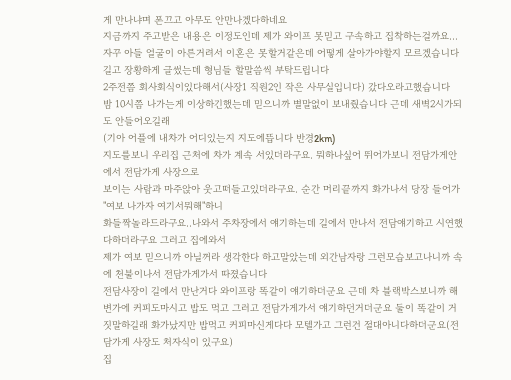게 만나냐며 폰끄고 아무도 안만나겠다하네요
지금까지 주고받은 내용은 이정도인데 제가 와이프 못믿고 구속하고 집착하는걸까요...자꾸 아들 얼굴이 아른거려서 이혼은 못할거같은데 어떻게 살아가야할지 모르겠습니다
길고 장황하게 글썼는데 형님들 할말씀씩 부탁드립니다
2주전쯤 회사회식이있다해서(사장1 직원2인 작은 사무실입니다) 갔다오라고했습니다
밤 10시쯤 나가는게 이상하긴했는데 믿으니까 별말없이 보내줬습니다 근데 새벽2시가되도 안들어오길래
(기아 어플에 내차가 어디있는지 지도에뜹니다 반경2km)
지도를보니 우리집 근처에 차가 계속 서있더라구요. 뭐하나싶어 뛰어가보니 전담가게안에서 전담가게 사장으로
보이는 사람과 마주앉아 웃고떠들고있더라구요. 순간 머리끝까지 화가나서 당장 들어가 "여보 나가자 여기서뭐해"하니
화들짝놀라드라구요..나와서 주차장에서 얘기하는데 길에서 만나서 전담얘기하고 시연했다하더라구요 그러고 집에와서
제가 여보 믿으니까 아닐꺼라 생각한다 하고말았는데 외간남자랑 그런모습보고나니까 속에 천불이나서 전담가게가서 따졌습니다
전담사장이 길에서 만난거다 와이프랑 똑같이 얘기하더군요 근데 차 블랙박스보니까 해변가에 커피도마시고 밥도 먹고 그러고 전담가게가서 얘기하던거더군요 둘이 똑같이 거짓말하길래 화가났지만 밥먹고 커피마신게다다 모텔가고 그런건 절대아니다하더군요(전담가게 사장도 처자식이 있구요)
집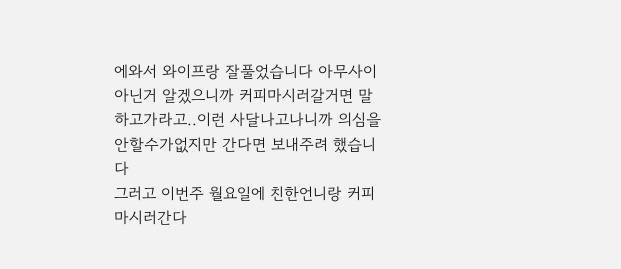에와서 와이프랑 잘풀었습니다 아무사이아닌거 알겠으니까 커피마시러갈거면 말하고가라고..이런 사달나고나니까 의심을 안할수가없지만 간다면 보내주려 했습니다
그러고 이번주 월요일에 친한언니랑 커피마시러간다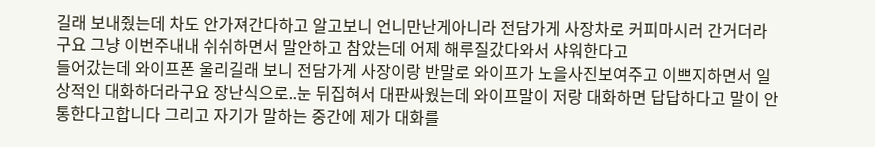길래 보내줬는데 차도 안가져간다하고 알고보니 언니만난게아니라 전담가게 사장차로 커피마시러 간거더라구요 그냥 이번주내내 쉬쉬하면서 말안하고 참았는데 어제 해루질갔다와서 샤워한다고
들어갔는데 와이프폰 울리길래 보니 전담가게 사장이랑 반말로 와이프가 노을사진보여주고 이쁘지하면서 일상적인 대화하더라구요 장난식으로..눈 뒤집혀서 대판싸웠는데 와이프말이 저랑 대화하면 답답하다고 말이 안통한다고합니다 그리고 자기가 말하는 중간에 제가 대화를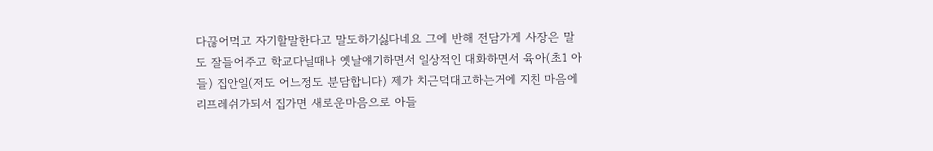다끊어먹고 자기할말한다고 말도하기싫다네요 그에 반해 전담가게 사장은 말도 잘들어주고 학교다닐때나 옛날얘기하면서 일상적인 대화하면서 육아(초1 아들) 집안일(저도 어느정도 분담합니다) 제가 치근덕대고하는거에 지친 마음에 리프레쉬가되서 집가면 새로운마음으로 아들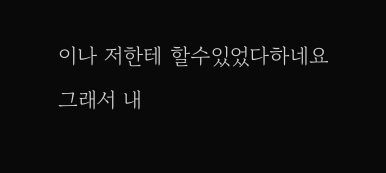이나 저한테 할수있었다하네요
그래서 내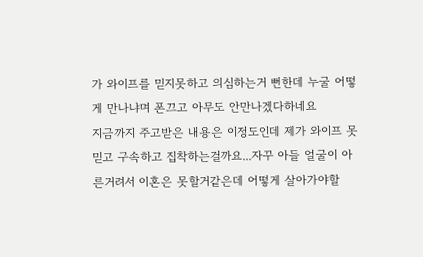가 와이프를 믿지못하고 의심하는거 뻔한데 누굴 어떻게 만나냐며 폰끄고 아무도 안만나겠다하네요
지금까지 주고받은 내용은 이정도인데 제가 와이프 못믿고 구속하고 집착하는걸까요...자꾸 아들 얼굴이 아른거려서 이혼은 못할거같은데 어떻게 살아가야할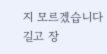지 모르겠습니다
길고 장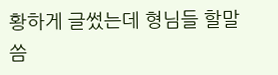황하게 글썼는데 형님들 할말씀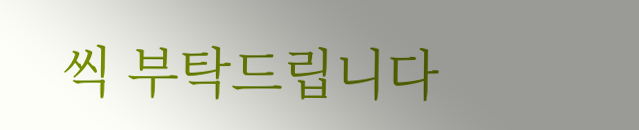씩 부탁드립니다